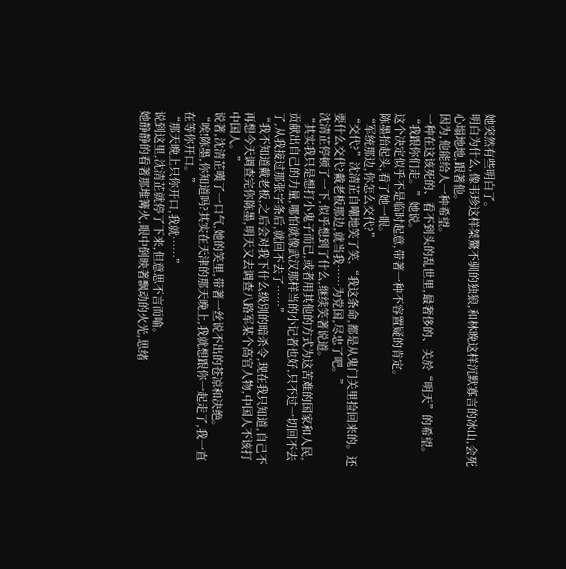她突然有些明白了。
明白为什么,像韦珍这样桀驁不驯的独狼,和林晚这样沉默寡言的冰山,会死心塌地地,跟著他。
因为,他能给人一种希望。
一种在这该死的、看不到头的乱世里,最奢侈的、关於“明天”的希望。
“我跟你们走。”她说。
这个决定似乎不是临时起意,带著一种不容置疑的肯定。
陈墨抬起头,看了她一眼。
“军统那边,你怎么交代?”
“交代?”沈清芷自嘲地笑了笑,“我这条命,都是从鬼门关里捡回来的。还要什么交代?戴老板那边,就当我……为党国,尽忠了吧。”
沈清芷停顿了一下,似乎想到了什么,继续笑著说道。
“其实我只是想打小鬼子而已,或者用其他的方式为这苦难的国家和人民,贡献出自己的力量,哪怕就像武汉那样当的小记者也好,只不过一切回不去了,从我接过那张字条后,就回不去了……”
“我不知道戴老板,之后会对我下什么级別的暗杀令,现在我只知道,自己不再想今天调查完你陈墨,明天又去调查八路军某个高官人物,中国人不该打中国人。”
说著,沈清芷嘆了一口气,她的笑里,带著一丝说不出的苍凉和决绝。
“唉!陈墨,你知道吗?其实在天津的那天晚上,我就想跟你一起走了,我一直在等你开口。”
“那天晚上只你开口,我就……”
说到这里,沈清芷就停了下来,但意思不言而喻。
她静静的看著那堆篝火,眼中倒映著飘动的火光,思绪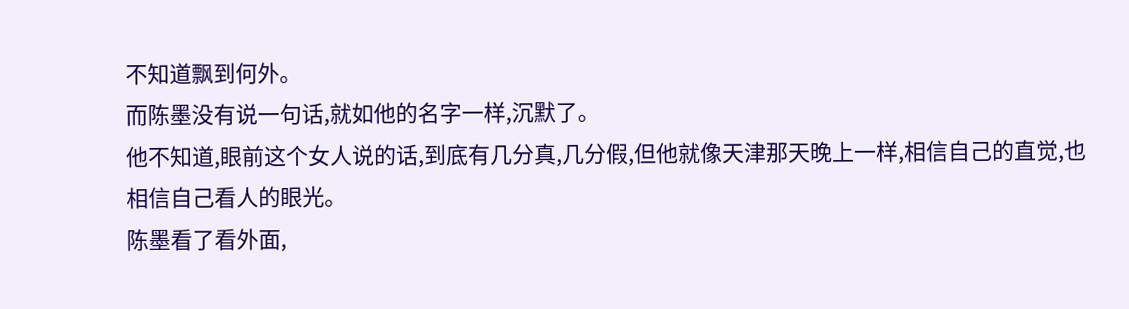不知道飘到何外。
而陈墨没有说一句话,就如他的名字一样,沉默了。
他不知道,眼前这个女人说的话,到底有几分真,几分假,但他就像天津那天晚上一样,相信自己的直觉,也相信自己看人的眼光。
陈墨看了看外面,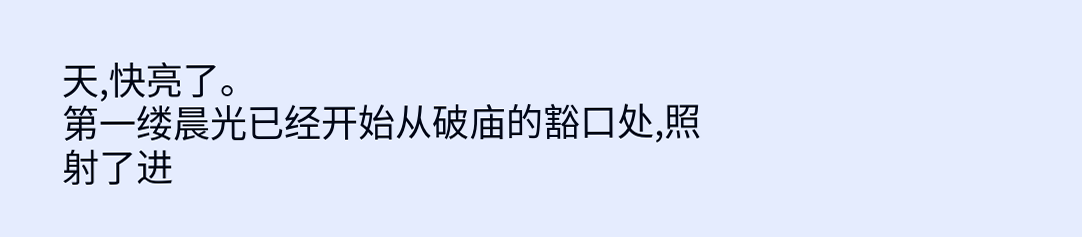天,快亮了。
第一缕晨光已经开始从破庙的豁口处,照射了进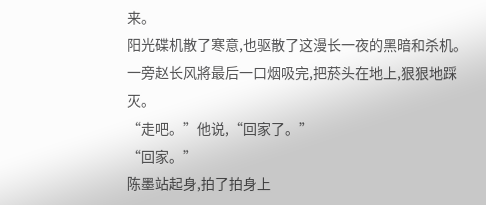来。
阳光碟机散了寒意,也驱散了这漫长一夜的黑暗和杀机。
一旁赵长风將最后一口烟吸完,把菸头在地上,狠狠地踩灭。
“走吧。”他说,“回家了。”
“回家。”
陈墨站起身,拍了拍身上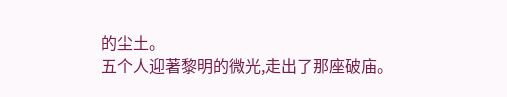的尘土。
五个人迎著黎明的微光,走出了那座破庙。